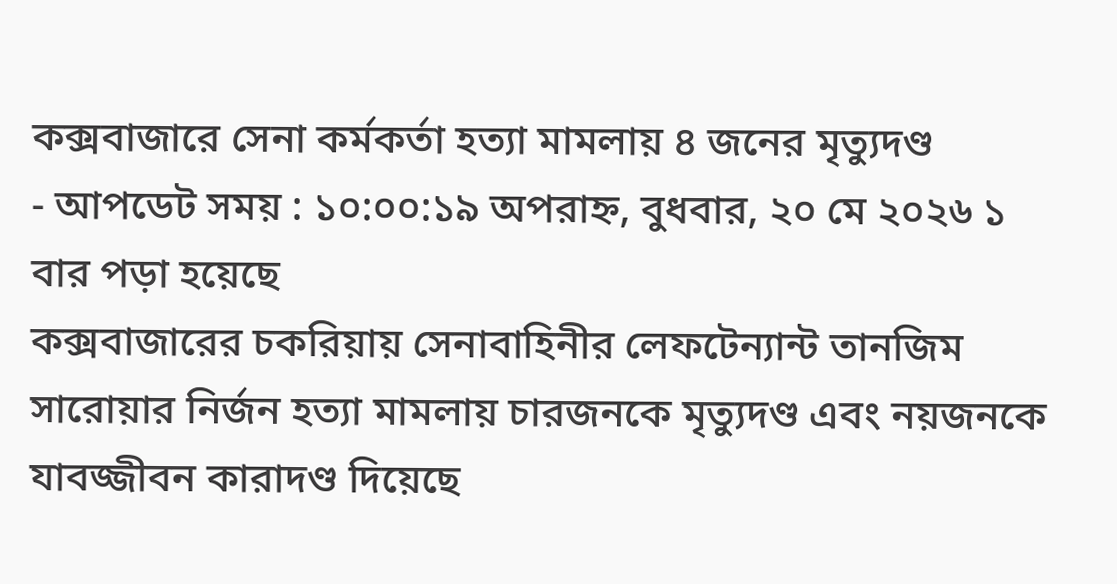কক্সবাজারে সেনা কর্মকর্তা হত্যা মামলায় ৪ জনের মৃত্যুদণ্ড
- আপডেট সময় : ১০:০০:১৯ অপরাহ্ন, বুধবার, ২০ মে ২০২৬ ১ বার পড়া হয়েছে
কক্সবাজারের চকরিয়ায় সেনাবাহিনীর লেফটেন্যান্ট তানজিম সারোয়ার নির্জন হত্যা মামলায় চারজনকে মৃত্যুদণ্ড এবং নয়জনকে যাবজ্জীবন কারাদণ্ড দিয়েছে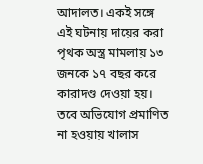আদালত। একই সঙ্গে এই ঘটনায় দায়ের করা পৃথক অস্ত্র মামলায় ১৩ জনকে ১৭ বছর করে কারাদণ্ড দেওয়া হয়। তবে অভিযোগ প্রমাণিত না হওয়ায় খালাস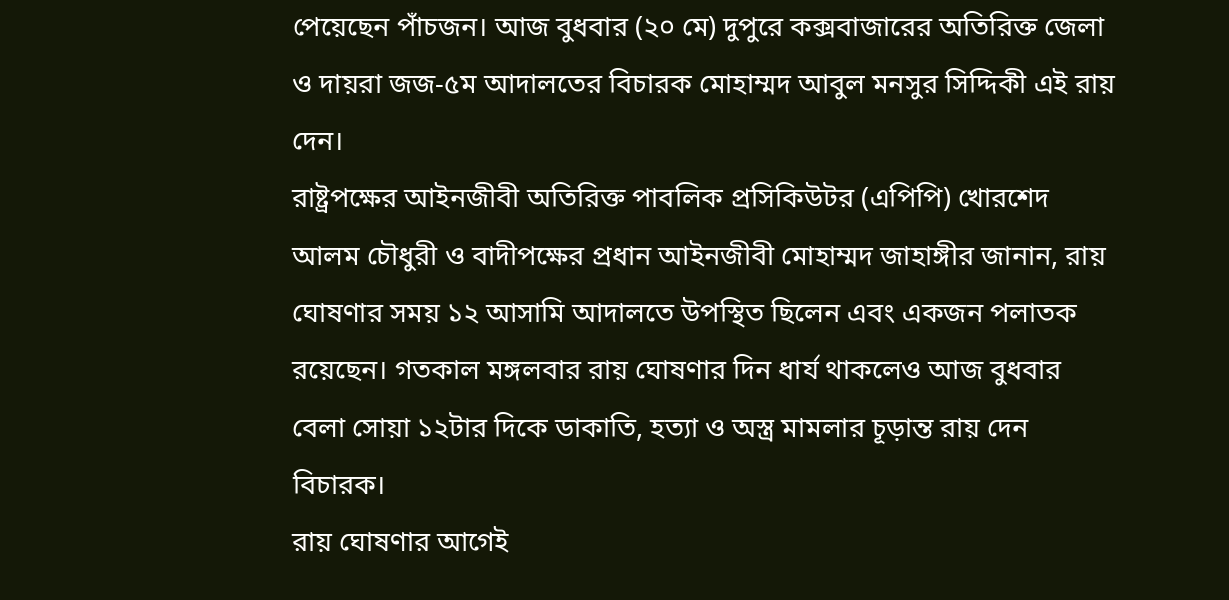পেয়েছেন পাঁচজন। আজ বুধবার (২০ মে) দুপুরে কক্সবাজারের অতিরিক্ত জেলা ও দায়রা জজ-৫ম আদালতের বিচারক মোহাম্মদ আবুল মনসুর সিদ্দিকী এই রায় দেন।
রাষ্ট্রপক্ষের আইনজীবী অতিরিক্ত পাবলিক প্রসিকিউটর (এপিপি) খোরশেদ আলম চৌধুরী ও বাদীপক্ষের প্রধান আইনজীবী মোহাম্মদ জাহাঙ্গীর জানান, রায় ঘোষণার সময় ১২ আসামি আদালতে উপস্থিত ছিলেন এবং একজন পলাতক রয়েছেন। গতকাল মঙ্গলবার রায় ঘোষণার দিন ধার্য থাকলেও আজ বুধবার বেলা সোয়া ১২টার দিকে ডাকাতি, হত্যা ও অস্ত্র মামলার চূড়ান্ত রায় দেন বিচারক।
রায় ঘোষণার আগেই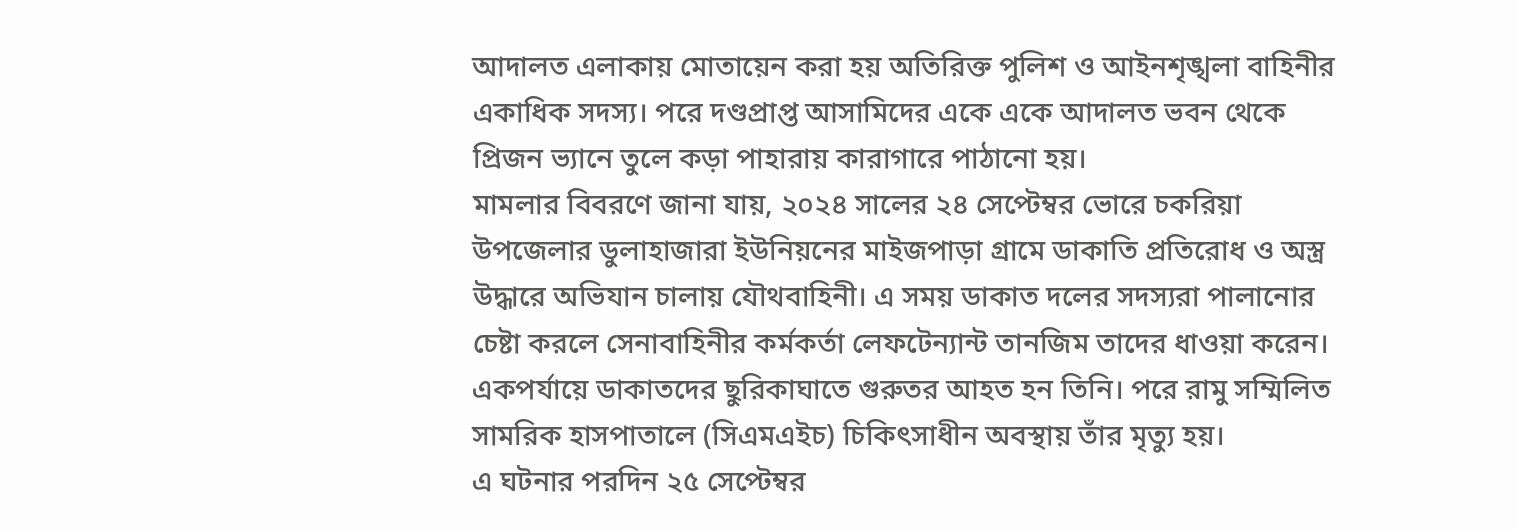আদালত এলাকায় মোতায়েন করা হয় অতিরিক্ত পুলিশ ও আইনশৃঙ্খলা বাহিনীর একাধিক সদস্য। পরে দণ্ডপ্রাপ্ত আসামিদের একে একে আদালত ভবন থেকে প্রিজন ভ্যানে তুলে কড়া পাহারায় কারাগারে পাঠানো হয়।
মামলার বিবরণে জানা যায়, ২০২৪ সালের ২৪ সেপ্টেম্বর ভোরে চকরিয়া উপজেলার ডুলাহাজারা ইউনিয়নের মাইজপাড়া গ্রামে ডাকাতি প্রতিরোধ ও অস্ত্র উদ্ধারে অভিযান চালায় যৌথবাহিনী। এ সময় ডাকাত দলের সদস্যরা পালানোর চেষ্টা করলে সেনাবাহিনীর কর্মকর্তা লেফটেন্যান্ট তানজিম তাদের ধাওয়া করেন। একপর্যায়ে ডাকাতদের ছুরিকাঘাতে গুরুতর আহত হন তিনি। পরে রামু সম্মিলিত সামরিক হাসপাতালে (সিএমএইচ) চিকিৎসাধীন অবস্থায় তাঁর মৃত্যু হয়।
এ ঘটনার পরদিন ২৫ সেপ্টেম্বর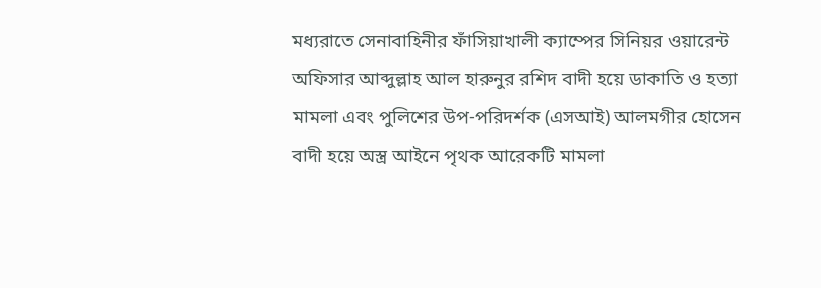মধ্যরাতে সেনাবাহিনীর ফাঁসিয়াখালী ক্যাম্পের সিনিয়র ওয়ারেন্ট অফিসার আব্দুল্লাহ আল হারুনুর রশিদ বাদী হয়ে ডাকাতি ও হত্যা মামলা এবং পুলিশের উপ-পরিদর্শক (এসআই) আলমগীর হোসেন বাদী হয়ে অস্ত্র আইনে পৃথক আরেকটি মামলা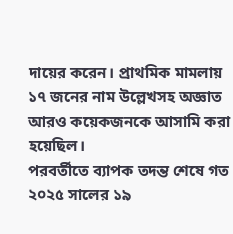দায়ের করেন। প্রাথমিক মামলায় ১৭ জনের নাম উল্লেখসহ অজ্ঞাত আরও কয়েকজনকে আসামি করা হয়েছিল।
পরবর্তীতে ব্যাপক তদন্ত শেষে গত ২০২৫ সালের ১৯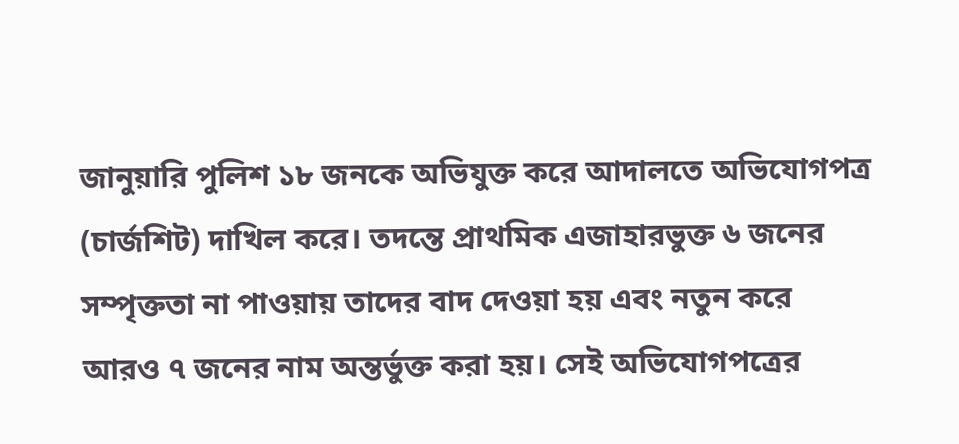জানুয়ারি পুলিশ ১৮ জনকে অভিযুক্ত করে আদালতে অভিযোগপত্র (চার্জশিট) দাখিল করে। তদন্তে প্রাথমিক এজাহারভুক্ত ৬ জনের সম্পৃক্ততা না পাওয়ায় তাদের বাদ দেওয়া হয় এবং নতুন করে আরও ৭ জনের নাম অন্তর্ভুক্ত করা হয়। সেই অভিযোগপত্রের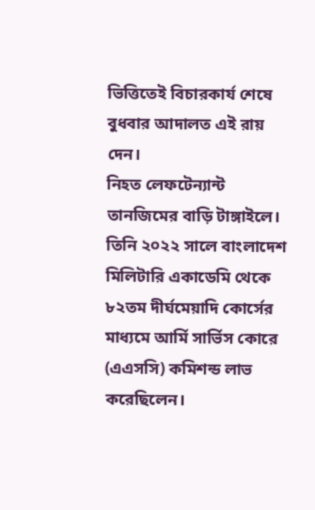ভিত্তিতেই বিচারকার্য শেষে বুধবার আদালত এই রায় দেন।
নিহত লেফটেন্যান্ট তানজিমের বাড়ি টাঙ্গাইলে। তিনি ২০২২ সালে বাংলাদেশ মিলিটারি একাডেমি থেকে ৮২তম দীর্ঘমেয়াদি কোর্সের মাধ্যমে আর্মি সার্ভিস কোরে (এএসসি) কমিশন্ড লাভ করেছিলেন।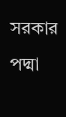সরকার পদ্মা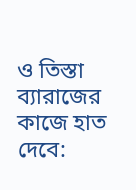ও তিস্তা ব্যারাজের কাজে হাত দেবে: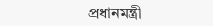প্রধানমন্ত্রী